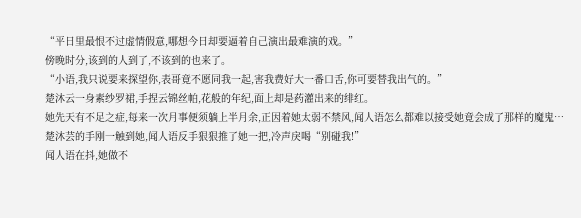“平日里最恨不过虚情假意,哪想今日却要逼着自己演出最难演的戏。”
傍晚时分,该到的人到了,不该到的也来了。
“小语,我只说要来探望你,表哥竟不愿同我一起,害我费好大一番口舌,你可要替我出气的。”
楚沐云一身素纱罗裙,手捏云锦丝帕,花般的年纪,面上却是药灌出来的绯红。
她先天有不足之症,每来一次月事便须躺上半月余,正因着她太弱不禁风,闻人语怎么都难以接受她竟会成了那样的魔鬼…
楚沐芸的手刚一触到她,闻人语反手狠狠推了她一把,冷声戾喝“别碰我!”
闻人语在抖,她做不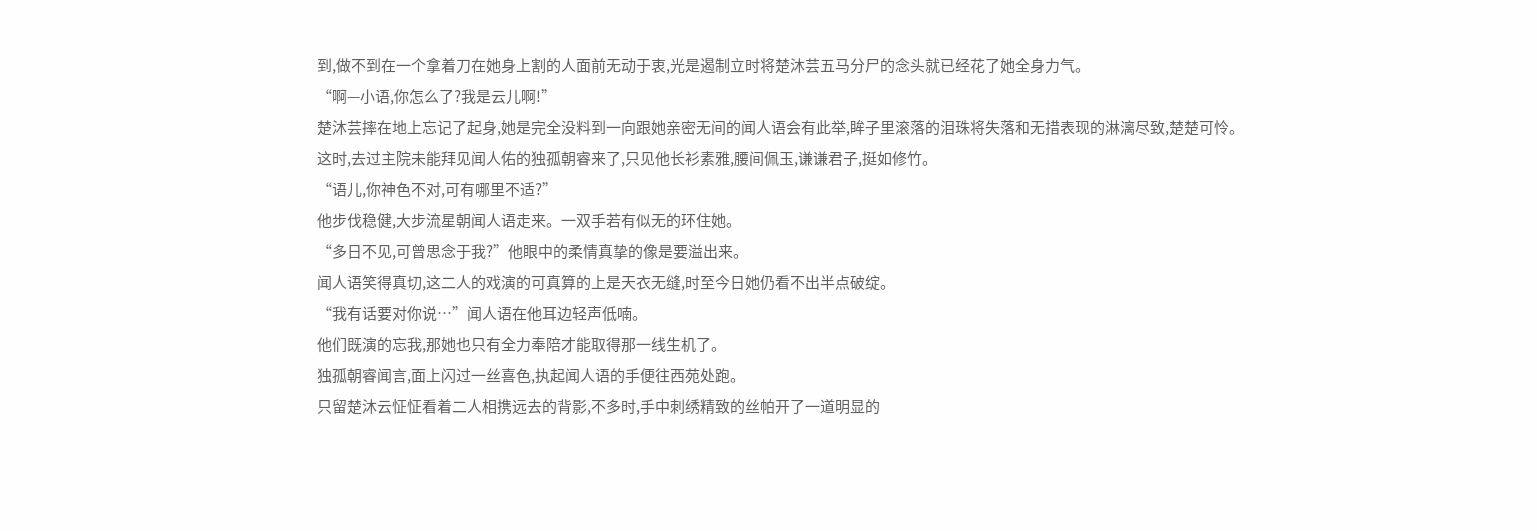到,做不到在一个拿着刀在她身上割的人面前无动于衷,光是遏制立时将楚沐芸五马分尸的念头就已经花了她全身力气。
“啊—小语,你怎么了?我是云儿啊!”
楚沐芸摔在地上忘记了起身,她是完全没料到一向跟她亲密无间的闻人语会有此举,眸子里滚落的泪珠将失落和无措表现的淋漓尽致,楚楚可怜。
这时,去过主院未能拜见闻人佑的独孤朝睿来了,只见他长衫素雅,腰间佩玉,谦谦君子,挺如修竹。
“语儿,你神色不对,可有哪里不适?”
他步伐稳健,大步流星朝闻人语走来。一双手若有似无的环住她。
“多日不见,可曾思念于我?”他眼中的柔情真挚的像是要溢出来。
闻人语笑得真切,这二人的戏演的可真算的上是天衣无缝,时至今日她仍看不出半点破绽。
“我有话要对你说…”闻人语在他耳边轻声低喃。
他们既演的忘我,那她也只有全力奉陪才能取得那一线生机了。
独孤朝睿闻言,面上闪过一丝喜色,执起闻人语的手便往西苑处跑。
只留楚沐云怔怔看着二人相携远去的背影,不多时,手中刺绣精致的丝帕开了一道明显的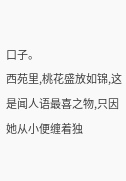口子。
西苑里,桃花盛放如锦,这是闻人语最喜之物,只因她从小便缠着独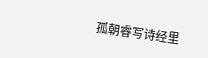孤朝睿写诗经里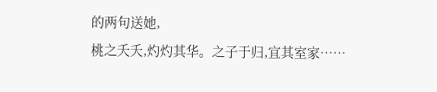的两句送她,
桃之夭夭,灼灼其华。之子于归,宜其室家……